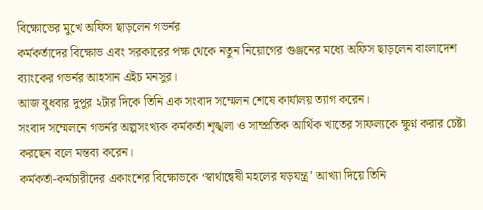বিক্ষোভের মুখে অফিস ছাড়লেন গভর্নর
কর্মকর্তাদের বিক্ষোভ এবং সরকারের পক্ষ থেকে নতুন নিয়োগের গুঞ্জনের মধ্যে অফিস ছাড়লেন বাংলাদেশ ব্যাংকের গভর্নর আহসান এইচ মনসুর।
আজ বুধবার দুপুর ২টার দিকে তিনি এক সংবাদ সম্মেলন শেষে কার্যালয় ত্যাগ করেন।
সংবাদ সম্মেলনে গভর্নর অল্পসংখ্যক কর্মকর্তা শৃঙ্খলা ও সাম্প্রতিক আর্থিক খাতের সাফল্যকে ক্ষুণ্ন করার চেষ্টা করছেন বলে মন্তব্য করেন।
কর্মকর্তা-কর্মচারীদের একাংশের বিক্ষোভকে ‘স্বার্থান্বেষী মহলের ষড়যন্ত্র’ আখ্যা দিয়ে তিনি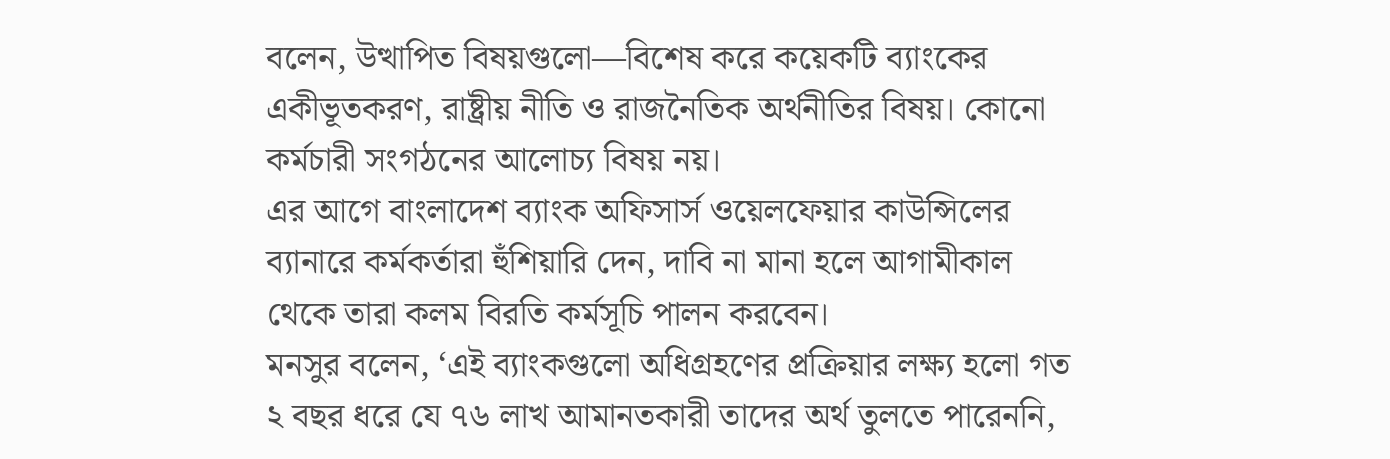বলেন, উত্থাপিত বিষয়গুলো—বিশেষ করে কয়েকটি ব্যাংকের একীভূতকরণ, রাষ্ট্রীয় নীতি ও রাজনৈতিক অর্থনীতির বিষয়। কোনো কর্মচারী সংগঠনের আলোচ্য বিষয় নয়।
এর আগে বাংলাদেশ ব্যাংক অফিসার্স ওয়েলফেয়ার কাউন্সিলের ব্যানারে কর্মকর্তারা হুঁশিয়ারি দেন, দাবি না মানা হলে আগামীকাল থেকে তারা কলম বিরতি কর্মসূচি পালন করবেন।
মনসুর বলেন, ‘এই ব্যাংকগুলো অধিগ্রহণের প্রক্রিয়ার লক্ষ্য হলো গত ২ বছর ধরে যে ৭৬ লাখ আমানতকারী তাদের অর্থ তুলতে পারেননি,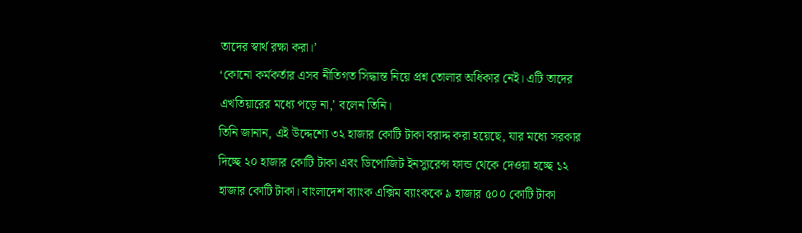তাদের স্বার্থ রক্ষা করা।’
‘কোনো কর্মকর্তার এসব নীতিগত সিদ্ধান্ত নিয়ে প্রশ্ন তোলার অধিকার নেই। এটি তাদের এখতিয়ারের মধ্যে পড়ে না,’ বলেন তিনি।
তিনি জানান, এই উদ্দেশ্যে ৩২ হাজার কোটি টাকা বরাদ্দ করা হয়েছে, যার মধ্যে সরকার দিচ্ছে ২০ হাজার কোটি টাকা এবং ডিপোজিট ইনস্যুরেন্স ফান্ড থেকে দেওয়া হচ্ছে ১২ হাজার কোটি টাকা। বাংলাদেশ ব্যাংক এক্সিম ব্যাংককে ৯ হাজার ৫০০ কোটি টাকা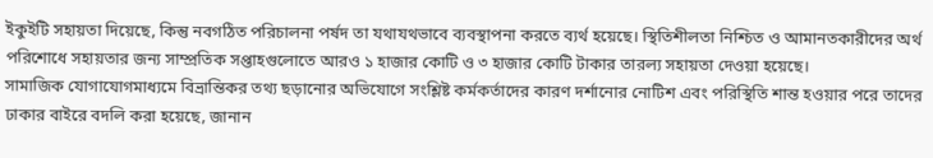ইকুইটি সহায়তা দিয়েছে, কিন্তু নবগঠিত পরিচালনা পর্ষদ তা যথাযথভাবে ব্যবস্থাপনা করতে ব্যর্থ হয়েছে। স্থিতিশীলতা নিশ্চিত ও আমানতকারীদের অর্থ পরিশোধে সহায়তার জন্য সাম্প্রতিক সপ্তাহগুলোতে আরও ১ হাজার কোটি ও ৩ হাজার কোটি টাকার তারল্য সহায়তা দেওয়া হয়েছে।
সামাজিক যোগাযোগমাধ্যমে বিভ্রান্তিকর তথ্য ছড়ানোর অভিযোগে সংশ্লিষ্ট কর্মকর্তাদের কারণ দর্শানোর নোটিশ এবং পরিস্থিতি শান্ত হওয়ার পরে তাদের ঢাকার বাইরে বদলি করা হয়েছে, জানান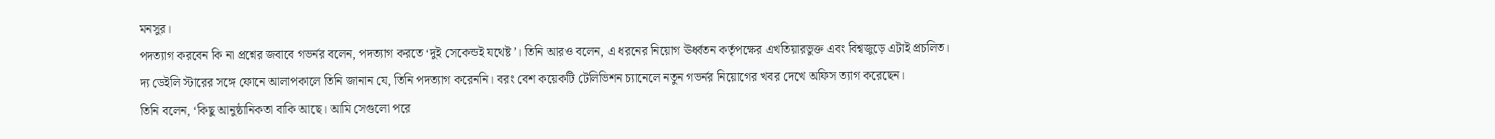মনসুর।
পদত্যাগ করবেন কি না প্রশ্নের জবাবে গভর্নর বলেন, পদত্যাগ করতে ‘দুই সেকেন্ডই যথেষ্ট’। তিনি আরও বলেন, এ ধরনের নিয়োগ ঊর্ধ্বতন কর্তৃপক্ষের এখতিয়ারভুক্ত এবং বিশ্বজুড়ে এটাই প্রচলিত।
দ্য ডেইলি স্টারের সঙ্গে ফোনে আলাপকালে তিনি জানান যে, তিনি পদত্যাগ করেননি। বরং বেশ কয়েকটি টেলিভিশন চ্যানেলে নতুন গভর্নর নিয়োগের খবর দেখে অফিস ত্যাগ করেছেন।
তিনি বলেন, ‘কিছু আনুষ্ঠানিকতা বাকি আছে। আমি সেগুলো পরে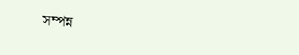সম্পন্ন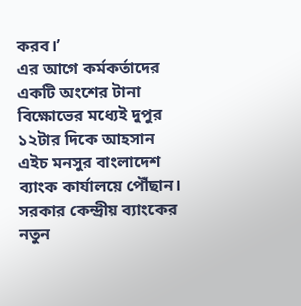করব।’
এর আগে কর্মকর্তাদের একটি অংশের টানা বিক্ষোভের মধ্যেই দুপুর ১২টার দিকে আহসান এইচ মনসুর বাংলাদেশ ব্যাংক কার্যালয়ে পৌঁছান।
সরকার কেন্দ্রীয় ব্যাংকের নতুন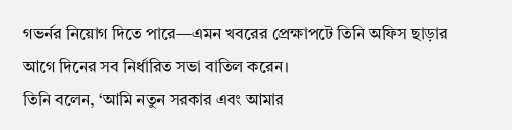গভর্নর নিয়োগ দিতে পারে—এমন খবরের প্রেক্ষাপটে তিনি অফিস ছাড়ার আগে দিনের সব নির্ধারিত সভা বাতিল করেন।
তিনি বলেন, ‘আমি নতুন সরকার এবং আমার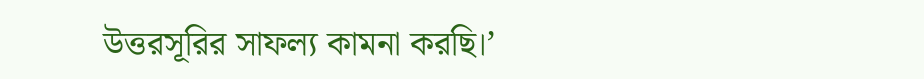উত্তরসূরির সাফল্য কামনা করছি।’